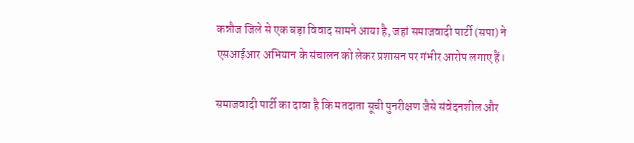कन्नौज जिले से एक बड़ा विवाद सामने आया है, जहां समाजवादी पार्टी (सपा) ने एसआईआर अभियान के संचालन को लेकर प्रशासन पर गंभीर आरोप लगाए हैं।

समाजवादी पार्टी का दावा है कि मतदाता सूची पुनरीक्षण जैसे संवेदनशील और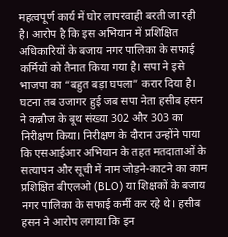महत्वपूर्ण कार्य में घोर लापरवाही बरती जा रही है। आरोप है कि इस अभियान में प्रशिक्षित अधिकारियों के बजाय नगर पालिका के सफाई कर्मियों को तैनात किया गया है। सपा ने इसे भाजपा का “बहुत बड़ा घपला” करार दिया है।
घटना तब उजागर हुई जब सपा नेता हसीब हसन ने कन्नौज के बूथ संख्या 302 और 303 का निरीक्षण किया। निरीक्षण के दौरान उन्होंने पाया कि एसआईआर अभियान के तहत मतदाताओं के सत्यापन और सूची में नाम जोड़ने-काटने का काम प्रशिक्षित बीएलओ (BLO) या शिक्षकों के बजाय नगर पालिका के सफाई कर्मी कर रहे थे। हसीब हसन ने आरोप लगाया कि इन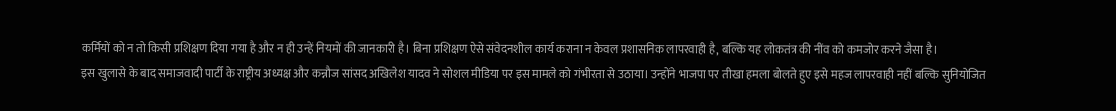कर्मियों को न तो किसी प्रशिक्षण दिया गया है और न ही उन्हें नियमों की जानकारी है। बिना प्रशिक्षण ऐसे संवेदनशील कार्य कराना न केवल प्रशासनिक लापरवाही है, बल्कि यह लोकतंत्र की नींव को कमजोर करने जैसा है।
इस खुलासे के बाद समाजवादी पार्टी के राष्ट्रीय अध्यक्ष और कन्नौज सांसद अखिलेश यादव ने सोशल मीडिया पर इस मामले को गंभीरता से उठाया। उन्होंने भाजपा पर तीखा हमला बोलते हुए इसे महज लापरवाही नहीं बल्कि सुनियोजित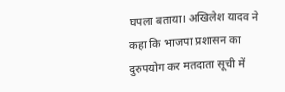घपला बताया। अखिलेश यादव ने कहा कि भाजपा प्रशासन का दुरुपयोग कर मतदाता सूची में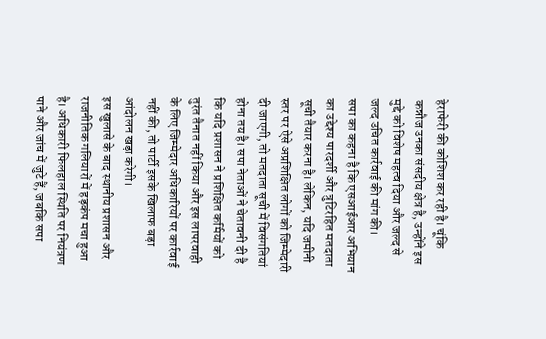हेराफेरी की कोशिश कर रही है। चूंकि कन्नौज उनका संसदीय क्षेत्र है, उन्होंने इस मुद्दे को विशेष महत्व दिया और जल्द से जल्द उचित कार्रवाई की मांग की।
सपा का कहना है कि एसआईआर अभियान का उद्देश्य पारदर्शी और त्रुटिरहित मतदाता सूची तैयार करना है। लेकिन, यदि जमीनी स्तर पर ऐसे अप्रशिक्षित लोगों को जिम्मेदारी दी जाएगी, तो मतदाता सूची में विसंगतियां होना तय है। सपा नेताओं ने चेतावनी दी है कि यदि प्रशासन ने प्रशिक्षित कर्मियों को तुरंत तैनात नहीं किया और इस लापरवाही के लिए जिम्मेदार अधिकारियों पर कार्रवाई नहीं की, तो पार्टी इसके खिलाफ बड़ा आंदोलन खड़ा करेगी।
इस खुलासे के बाद स्थानीय प्रशासन और राजनीतिक गलियारों में हड़कंप मचा हुआ है। अधिकारी फिलहाल स्थिति पर नियंत्रण पाने और जांच में जुटे हैं, जबकि सपा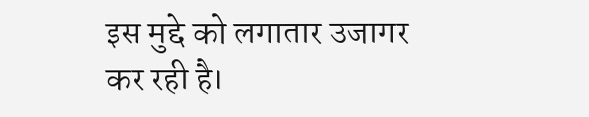इस मुद्दे को लगातार उजागर कर रही है।